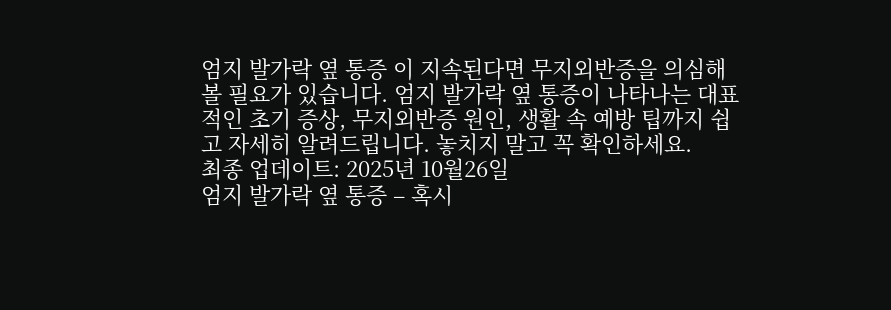엄지 발가락 옆 통증 이 지속된다면 무지외반증을 의심해볼 필요가 있습니다. 엄지 발가락 옆 통증이 나타나는 대표적인 초기 증상, 무지외반증 원인, 생활 속 예방 팁까지 쉽고 자세히 알려드립니다. 놓치지 말고 꼭 확인하세요.
최종 업데이트: 2025년 10월26일
엄지 발가락 옆 통증 – 혹시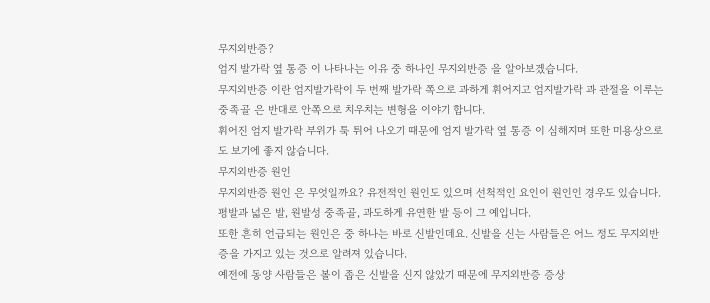무지외반증?
엄지 발가락 옆 통증 이 나타나는 이유 중 하나인 무지외반증 을 알아보겠습니다.
무지외반증 이란 엄지발가락이 두 번째 발가락 쪽으로 과하게 휘어지고 엄지발가락 과 관절을 이루는 중족골 은 반대로 안쪽으로 치우치는 변형을 이야기 합니다.
휘어진 엄지 발가락 부위가 툭 튀어 나오기 때문에 엄지 발가락 옆 통증 이 심해지며 또한 미용상으로도 보기에 좋지 않습니다.
무지외반증 원인
무지외반증 원인 은 무엇일까요? 유전적인 원인도 있으며 선척적인 요인이 원인인 경우도 있습니다.
평발과 넓은 발, 원발성 중족골, 과도하게 유연한 발 등이 그 예입니다.
또한 흔히 언급되는 원인은 중 하나는 바로 신발인데요. 신발을 신는 사람들은 어느 정도 무지외반증을 가지고 있는 것으로 알려져 있습니다.
예전에 동양 사람들은 볼이 좁은 신발을 신지 않았기 때문에 무지외반증 증상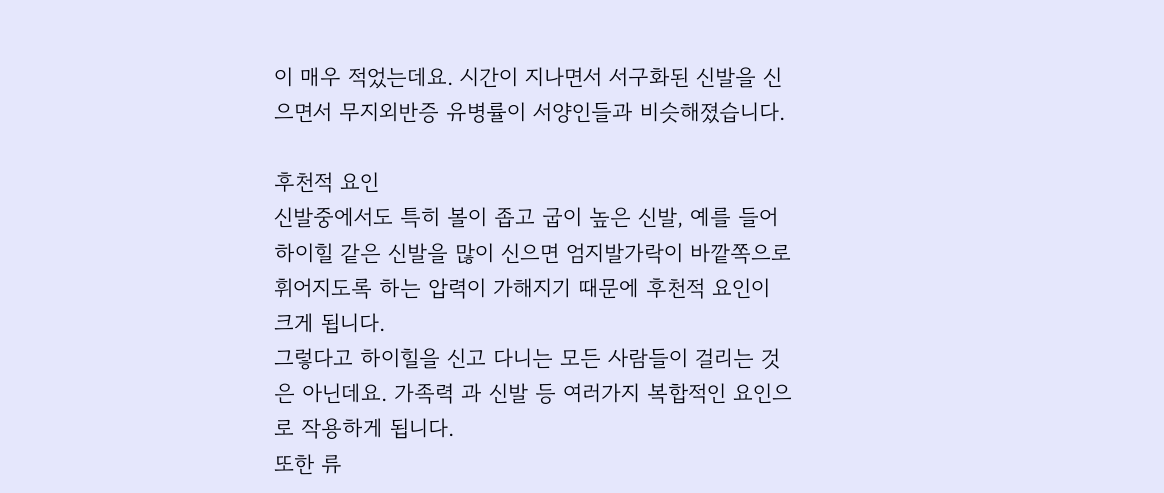이 매우 적었는데요. 시간이 지나면서 서구화된 신발을 신으면서 무지외반증 유병률이 서양인들과 비슷해졌습니다.

후천적 요인
신발중에서도 특히 볼이 좁고 굽이 높은 신발, 예를 들어 하이힐 같은 신발을 많이 신으면 엄지발가락이 바깥쪽으로 휘어지도록 하는 압력이 가해지기 때문에 후천적 요인이 크게 됩니다.
그렇다고 하이힐을 신고 다니는 모든 사람들이 걸리는 것은 아닌데요. 가족력 과 신발 등 여러가지 복합적인 요인으로 작용하게 됩니다.
또한 류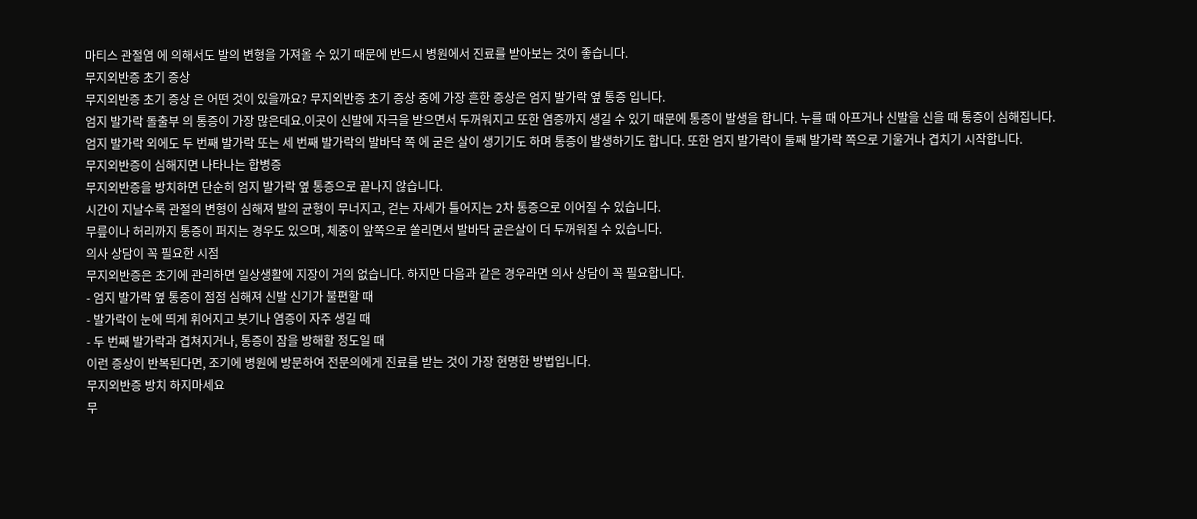마티스 관절염 에 의해서도 발의 변형을 가져올 수 있기 때문에 반드시 병원에서 진료를 받아보는 것이 좋습니다.
무지외반증 초기 증상
무지외반증 초기 증상 은 어떤 것이 있을까요? 무지외반증 초기 증상 중에 가장 흔한 증상은 엄지 발가락 옆 통증 입니다.
엄지 발가락 돌출부 의 통증이 가장 많은데요.이곳이 신발에 자극을 받으면서 두꺼워지고 또한 염증까지 생길 수 있기 때문에 통증이 발생을 합니다. 누를 때 아프거나 신발을 신을 때 통증이 심해집니다.
엄지 발가락 외에도 두 번째 발가락 또는 세 번째 발가락의 발바닥 쪽 에 굳은 살이 생기기도 하며 통증이 발생하기도 합니다. 또한 엄지 발가락이 둘째 발가락 쪽으로 기울거나 겹치기 시작합니다.
무지외반증이 심해지면 나타나는 합병증
무지외반증을 방치하면 단순히 엄지 발가락 옆 통증으로 끝나지 않습니다.
시간이 지날수록 관절의 변형이 심해져 발의 균형이 무너지고, 걷는 자세가 틀어지는 2차 통증으로 이어질 수 있습니다.
무릎이나 허리까지 통증이 퍼지는 경우도 있으며, 체중이 앞쪽으로 쏠리면서 발바닥 굳은살이 더 두꺼워질 수 있습니다.
의사 상담이 꼭 필요한 시점
무지외반증은 초기에 관리하면 일상생활에 지장이 거의 없습니다. 하지만 다음과 같은 경우라면 의사 상담이 꼭 필요합니다.
- 엄지 발가락 옆 통증이 점점 심해져 신발 신기가 불편할 때
- 발가락이 눈에 띄게 휘어지고 붓기나 염증이 자주 생길 때
- 두 번째 발가락과 겹쳐지거나, 통증이 잠을 방해할 정도일 때
이런 증상이 반복된다면, 조기에 병원에 방문하여 전문의에게 진료를 받는 것이 가장 현명한 방법입니다.
무지외반증 방치 하지마세요
무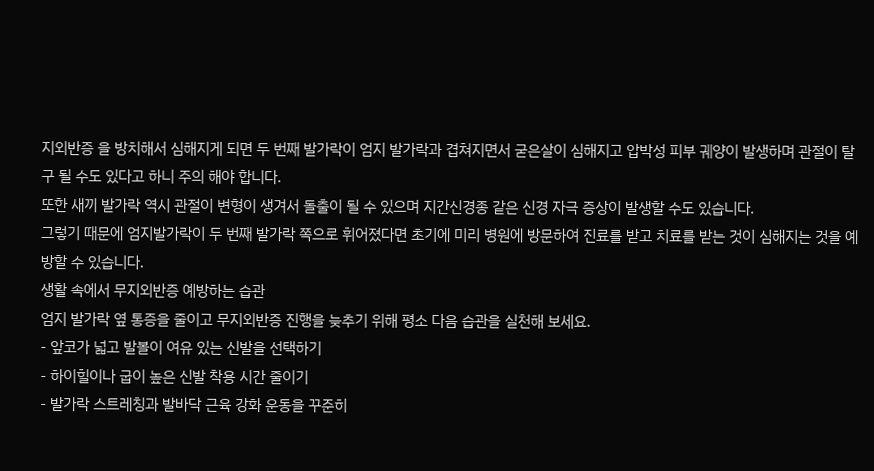지외반증 을 방치해서 심해지게 되면 두 번째 발가락이 엄지 발가락과 겹쳐지면서 굳은살이 심해지고 압박성 피부 궤양이 발생하며 관절이 탈구 될 수도 있다고 하니 주의 해야 합니다.
또한 새끼 발가락 역시 관절이 변형이 생겨서 돌출이 될 수 있으며 지간신경종 같은 신경 자극 증상이 발생할 수도 있습니다.
그렇기 때문에 엄지발가락이 두 번째 발가락 쪽으로 휘어졌다면 초기에 미리 병원에 방문하여 진료를 받고 치료를 받는 것이 심해지는 것을 예방할 수 있습니다.
생활 속에서 무지외반증 예방하는 습관
엄지 발가락 옆 통증을 줄이고 무지외반증 진행을 늦추기 위해 평소 다음 습관을 실천해 보세요.
- 앞코가 넓고 발볼이 여유 있는 신발을 선택하기
- 하이힐이나 굽이 높은 신발 착용 시간 줄이기
- 발가락 스트레칭과 발바닥 근육 강화 운동을 꾸준히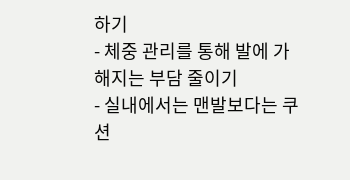하기
- 체중 관리를 통해 발에 가해지는 부담 줄이기
- 실내에서는 맨발보다는 쿠션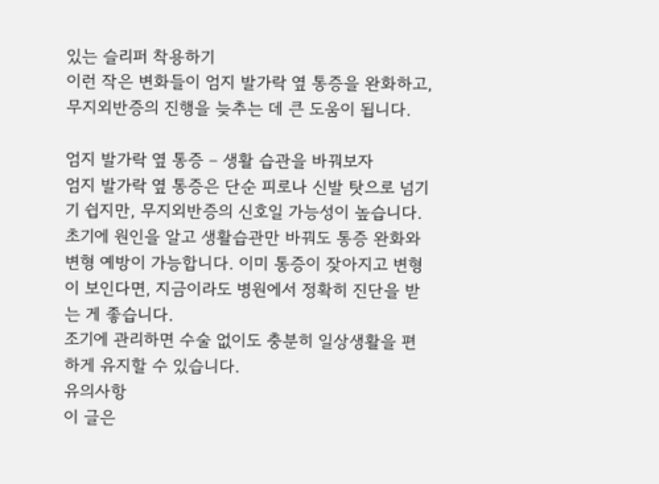있는 슬리퍼 착용하기
이런 작은 변화들이 엄지 발가락 옆 통증을 완화하고, 무지외반증의 진행을 늦추는 데 큰 도움이 됩니다.

엄지 발가락 옆 통증 – 생활 습관을 바꿔보자
엄지 발가락 옆 통증은 단순 피로나 신발 탓으로 넘기기 쉽지만, 무지외반증의 신호일 가능성이 높습니다.
초기에 원인을 알고 생활습관만 바꿔도 통증 완화와 변형 예방이 가능합니다. 이미 통증이 잦아지고 변형이 보인다면, 지금이라도 병원에서 정확히 진단을 받는 게 좋습니다.
조기에 관리하면 수술 없이도 충분히 일상생활을 편하게 유지할 수 있습니다.
유의사항
이 글은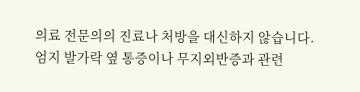의료 전문의의 진료나 처방을 대신하지 않습니다.
엄지 발가락 옆 통증이나 무지외반증과 관련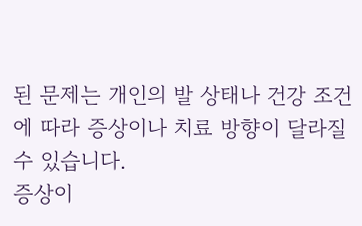된 문제는 개인의 발 상태나 건강 조건에 따라 증상이나 치료 방향이 달라질 수 있습니다.
증상이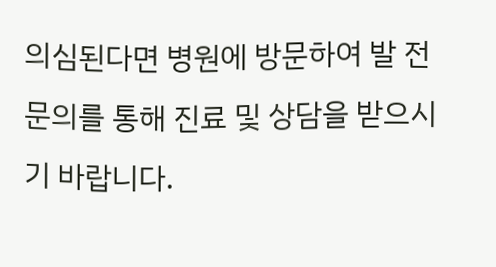의심된다면 병원에 방문하여 발 전문의를 통해 진료 및 상담을 받으시기 바랍니다.